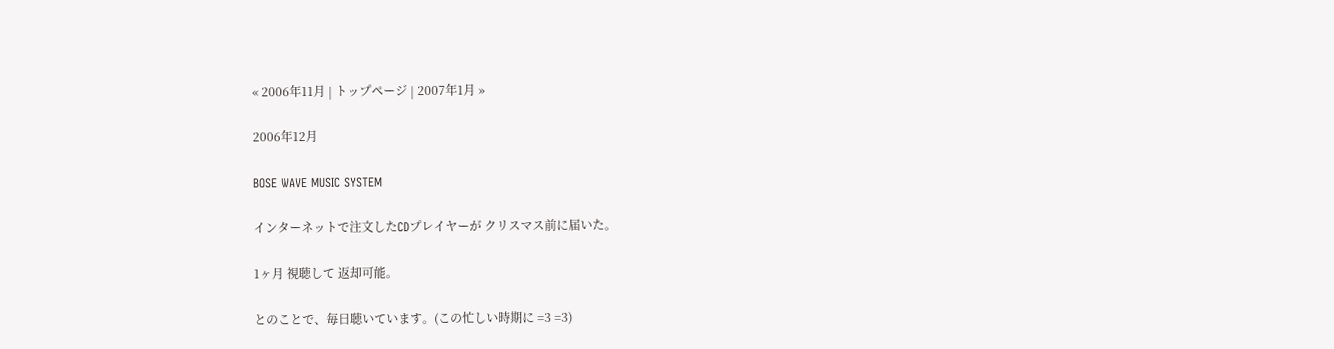« 2006年11月 | トップページ | 2007年1月 »

2006年12月

BOSE WAVE MUSIC SYSTEM

インターネットで注文したCDプレイヤーが クリスマス前に届いた。

1ヶ月 視聴して 返却可能。

とのことで、毎日聴いています。(この忙しい時期に =3 =3)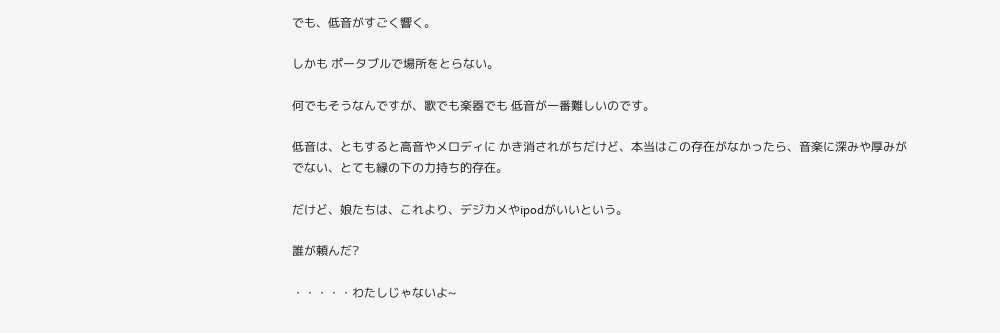でも、低音がすごく響く。

しかも ポータブルで場所をとらない。

何でもそうなんですが、歌でも楽器でも 低音が一番難しいのです。

低音は、ともすると高音やメロディに かき消されがちだけど、本当はこの存在がなかったら、音楽に深みや厚みがでない、とても縁の下の力持ち的存在。

だけど、娘たちは、これより、デジカメやipodがいいという。

誰が頼んだ?

・・・・・わたしじゃないよ~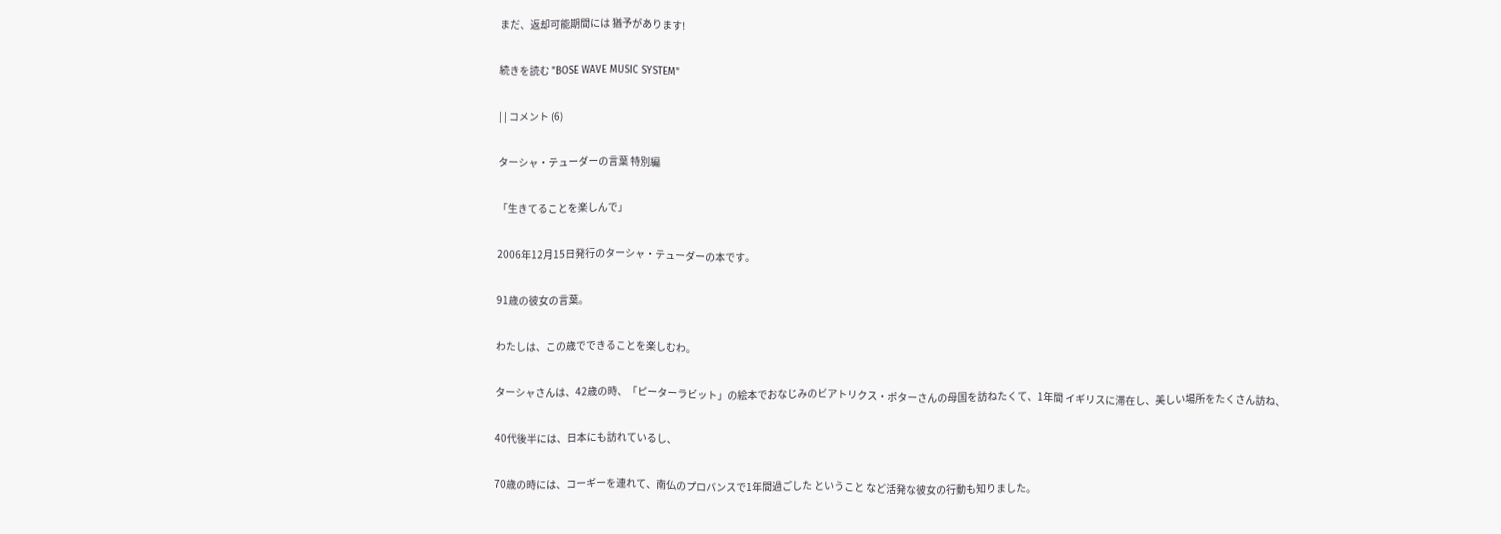まだ、返却可能期間には 猶予があります!

続きを読む "BOSE WAVE MUSIC SYSTEM"

| | コメント (6)

ターシャ・テューダーの言葉 特別編

「生きてることを楽しんで」

2006年12月15日発行のターシャ・テューダーの本です。

91歳の彼女の言葉。

わたしは、この歳でできることを楽しむわ。

ターシャさんは、42歳の時、「ピーターラビット」の絵本でおなじみのビアトリクス・ポターさんの母国を訪ねたくて、1年間 イギリスに滞在し、美しい場所をたくさん訪ね、

40代後半には、日本にも訪れているし、

70歳の時には、コーギーを連れて、南仏のプロバンスで1年間過ごした ということ など活発な彼女の行動も知りました。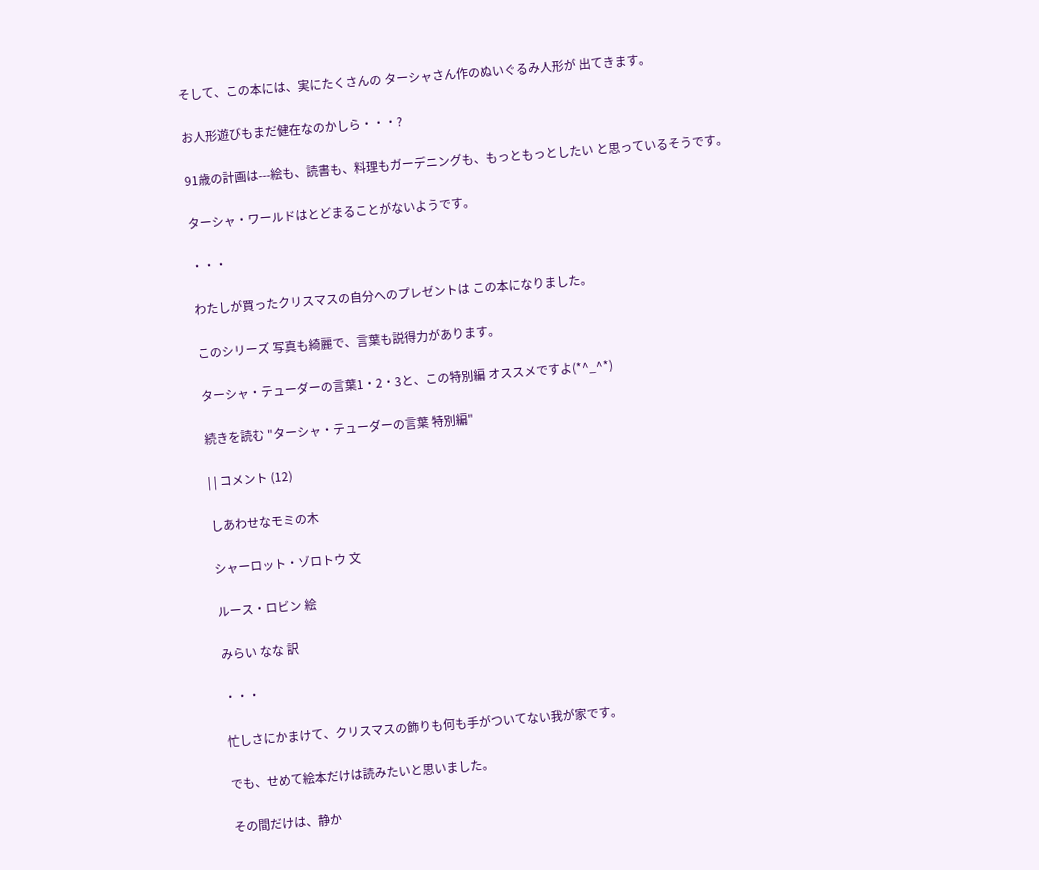そして、この本には、実にたくさんの ターシャさん作のぬいぐるみ人形が 出てきます。

お人形遊びもまだ健在なのかしら・・・?

91歳の計画は---絵も、読書も、料理もガーデニングも、もっともっとしたい と思っているそうです。

ターシャ・ワールドはとどまることがないようです。

・・・

わたしが買ったクリスマスの自分へのプレゼントは この本になりました。

このシリーズ 写真も綺麗で、言葉も説得力があります。

ターシャ・テューダーの言葉1・2・3と、この特別編 オススメですよ(*^_^*)

続きを読む "ターシャ・テューダーの言葉 特別編"

| | コメント (12)

しあわせなモミの木

シャーロット・ゾロトウ 文

ルース・ロビン 絵

みらい なな 訳

・・・

忙しさにかまけて、クリスマスの飾りも何も手がついてない我が家です。

でも、せめて絵本だけは読みたいと思いました。

その間だけは、静か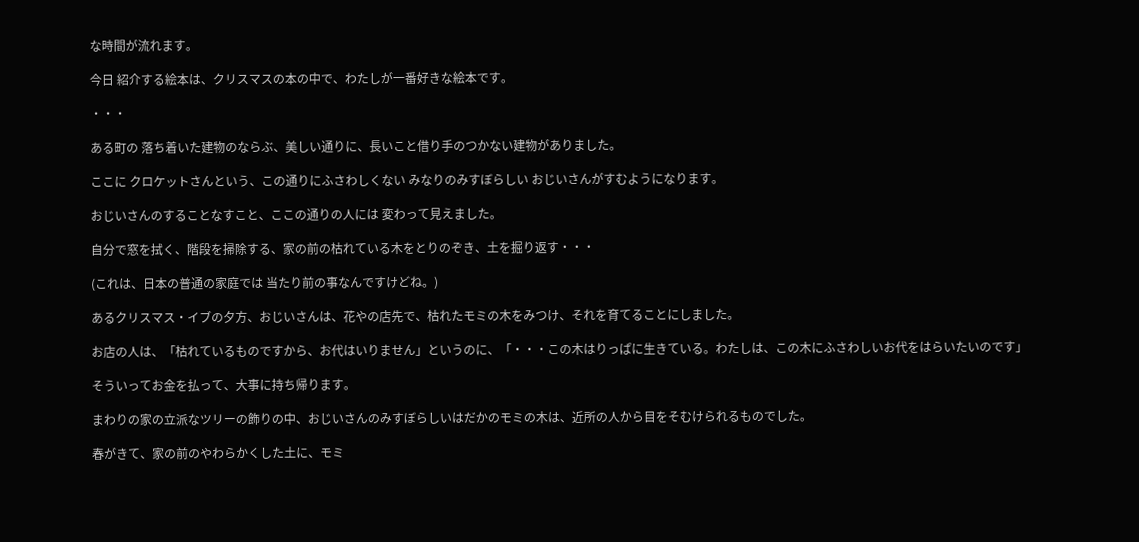な時間が流れます。

今日 紹介する絵本は、クリスマスの本の中で、わたしが一番好きな絵本です。

・・・

ある町の 落ち着いた建物のならぶ、美しい通りに、長いこと借り手のつかない建物がありました。

ここに クロケットさんという、この通りにふさわしくない みなりのみすぼらしい おじいさんがすむようになります。

おじいさんのすることなすこと、ここの通りの人には 変わって見えました。

自分で窓を拭く、階段を掃除する、家の前の枯れている木をとりのぞき、土を掘り返す・・・

(これは、日本の普通の家庭では 当たり前の事なんですけどね。)

あるクリスマス・イブの夕方、おじいさんは、花やの店先で、枯れたモミの木をみつけ、それを育てることにしました。

お店の人は、「枯れているものですから、お代はいりません」というのに、「・・・この木はりっぱに生きている。わたしは、この木にふさわしいお代をはらいたいのです」

そういってお金を払って、大事に持ち帰ります。

まわりの家の立派なツリーの飾りの中、おじいさんのみすぼらしいはだかのモミの木は、近所の人から目をそむけられるものでした。

春がきて、家の前のやわらかくした土に、モミ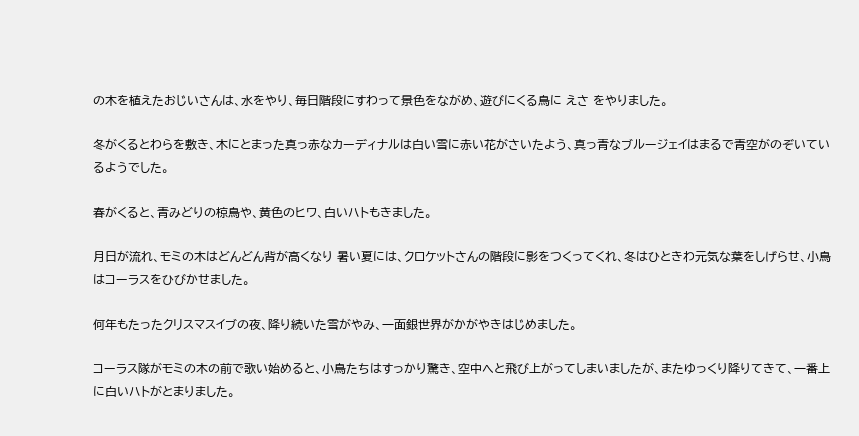の木を植えたおじいさんは、水をやり、毎日階段にすわって景色をながめ、遊びにくる鳥に えさ をやりました。

冬がくるとわらを敷き、木にとまった真っ赤なカーディナルは白い雪に赤い花がさいたよう、真っ青なブルージェイはまるで青空がのぞいているようでした。

春がくると、青みどりの椋鳥や、黄色のヒワ、白いハトもきました。

月日が流れ、モミの木はどんどん背が高くなり 暑い夏には、クロケットさんの階段に影をつくってくれ、冬はひときわ元気な葉をしげらせ、小鳥はコーラスをひびかせました。

何年もたったクリスマスイブの夜、降り続いた雪がやみ、一面銀世界がかがやきはじめました。

コーラス隊がモミの木の前で歌い始めると、小鳥たちはすっかり驚き、空中へと飛び上がってしまいましたが、またゆっくり降りてきて、一番上に白いハトがとまりました。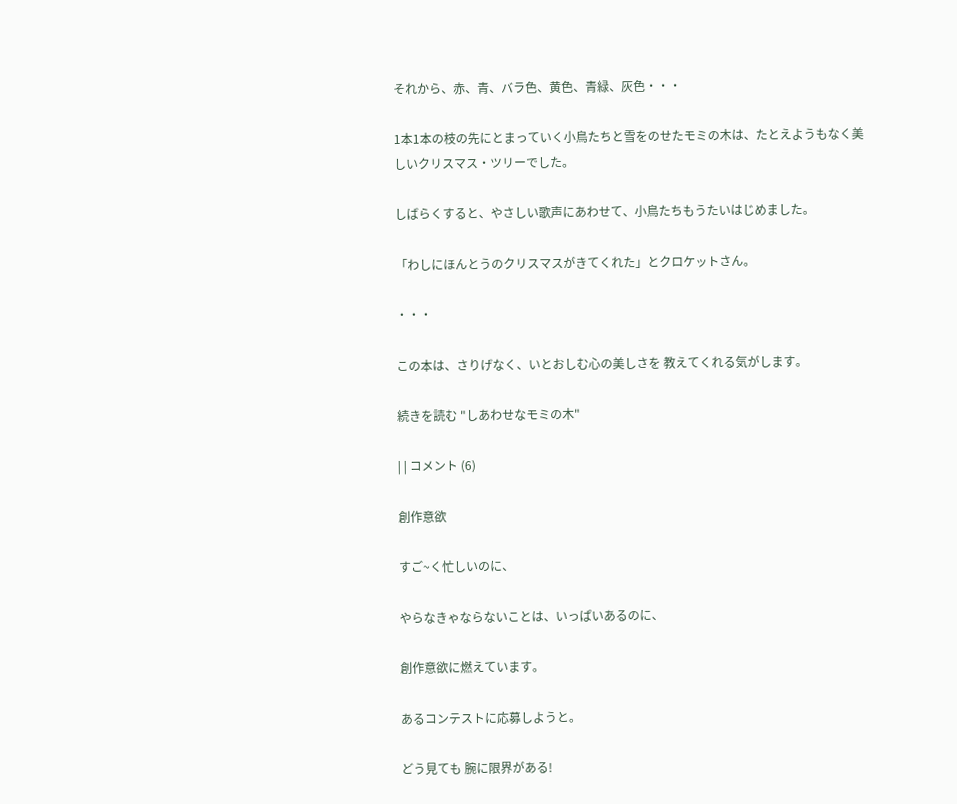それから、赤、青、バラ色、黄色、青緑、灰色・・・

1本1本の枝の先にとまっていく小鳥たちと雪をのせたモミの木は、たとえようもなく美しいクリスマス・ツリーでした。

しばらくすると、やさしい歌声にあわせて、小鳥たちもうたいはじめました。

「わしにほんとうのクリスマスがきてくれた」とクロケットさん。

・・・

この本は、さりげなく、いとおしむ心の美しさを 教えてくれる気がします。

続きを読む "しあわせなモミの木"

| | コメント (6)

創作意欲

すご~く忙しいのに、

やらなきゃならないことは、いっぱいあるのに、

創作意欲に燃えています。

あるコンテストに応募しようと。

どう見ても 腕に限界がある!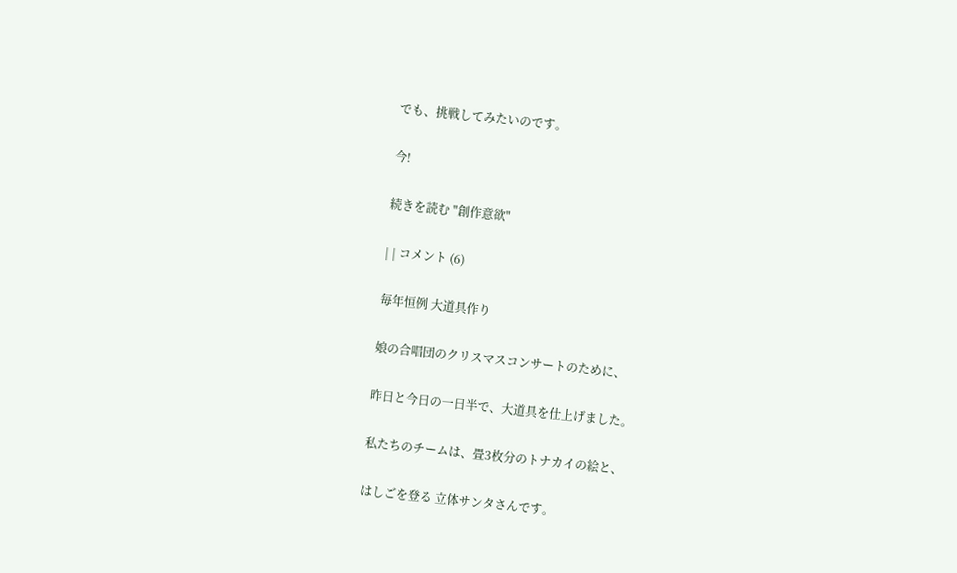でも、挑戦してみたいのです。

今!

続きを読む "創作意欲"

| | コメント (6)

毎年恒例 大道具作り

娘の合唱団のクリスマスコンサートのために、

昨日と今日の一日半で、大道具を仕上げました。

私たちのチームは、畳3枚分のトナカイの絵と、

はしごを登る 立体サンタさんです。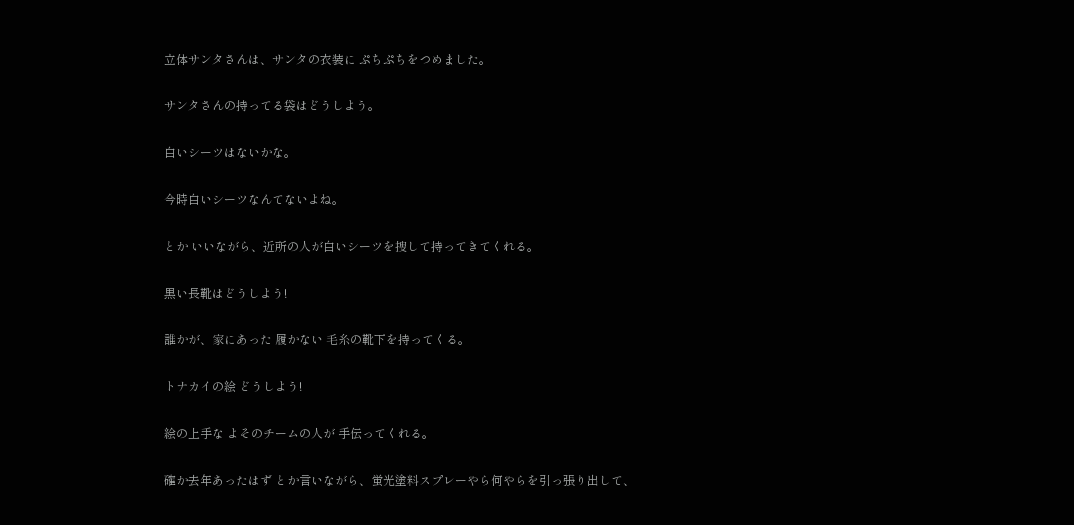立体サンタさんは、サンタの衣装に ぷちぷちをつめました。

サンタさんの持ってる袋はどうしよう。

白いシーツはないかな。

今時白いシーツなんてないよね。

とか いいながら、近所の人が白いシーツを捜して持ってきてくれる。

黒い長靴はどうしよう!

誰かが、家にあった 履かない 毛糸の靴下を持ってくる。

トナカイの絵 どうしよう!

絵の上手な よそのチームの人が 手伝ってくれる。

確か去年あったはず とか言いながら、蛍光塗料スプレーやら何やらを引っ張り出して、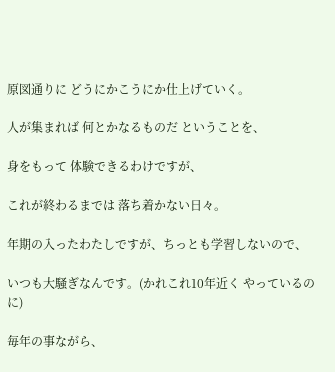原図通りに どうにかこうにか仕上げていく。

人が集まれば 何とかなるものだ ということを、

身をもって 体験できるわけですが、

これが終わるまでは 落ち着かない日々。

年期の入ったわたしですが、ちっとも学習しないので、

いつも大騒ぎなんです。(かれこれ10年近く やっているのに)

毎年の事ながら、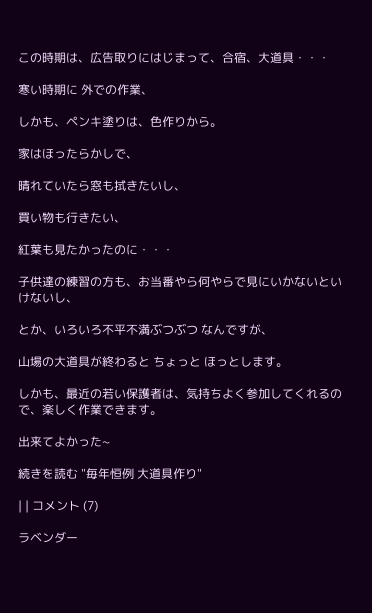この時期は、広告取りにはじまって、合宿、大道具・・・

寒い時期に 外での作業、

しかも、ペンキ塗りは、色作りから。

家はほったらかしで、

晴れていたら窓も拭きたいし、

買い物も行きたい、

紅葉も見たかったのに・・・

子供達の練習の方も、お当番やら何やらで見にいかないといけないし、

とか、いろいろ不平不満ぶつぶつ なんですが、

山場の大道具が終わると ちょっと ほっとします。

しかも、最近の若い保護者は、気持ちよく参加してくれるので、楽しく作業できます。

出来てよかった~

続きを読む "毎年恒例 大道具作り"

| | コメント (7)

ラベンダー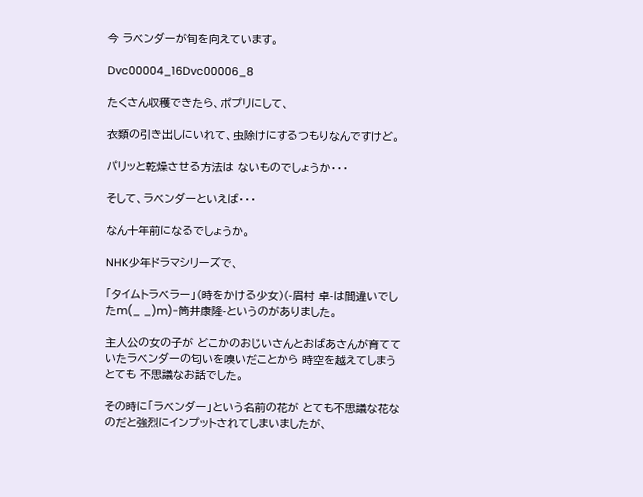今 ラベンダーが旬を向えています。

Dvc00004_16Dvc00006_8

たくさん収穫できたら、ポプリにして、

衣類の引き出しにいれて、虫除けにするつもりなんですけど。

パリッと乾燥させる方法は ないものでしょうか・・・

そして、ラベンダーといえば・・・

なん十年前になるでしょうか。

NHK少年ドラマシリーズで、

「タイムトラベラー」(時をかける少女)(-眉村 卓-は間違いでしたm(_ _)m)-筒井康隆-というのがありました。

主人公の女の子が どこかのおじいさんとおばあさんが育てていたラベンダーの匂いを嗅いだことから 時空を越えてしまう とても 不思議なお話でした。

その時に「ラベンダー」という名前の花が とても不思議な花なのだと強烈にインプットされてしまいましたが、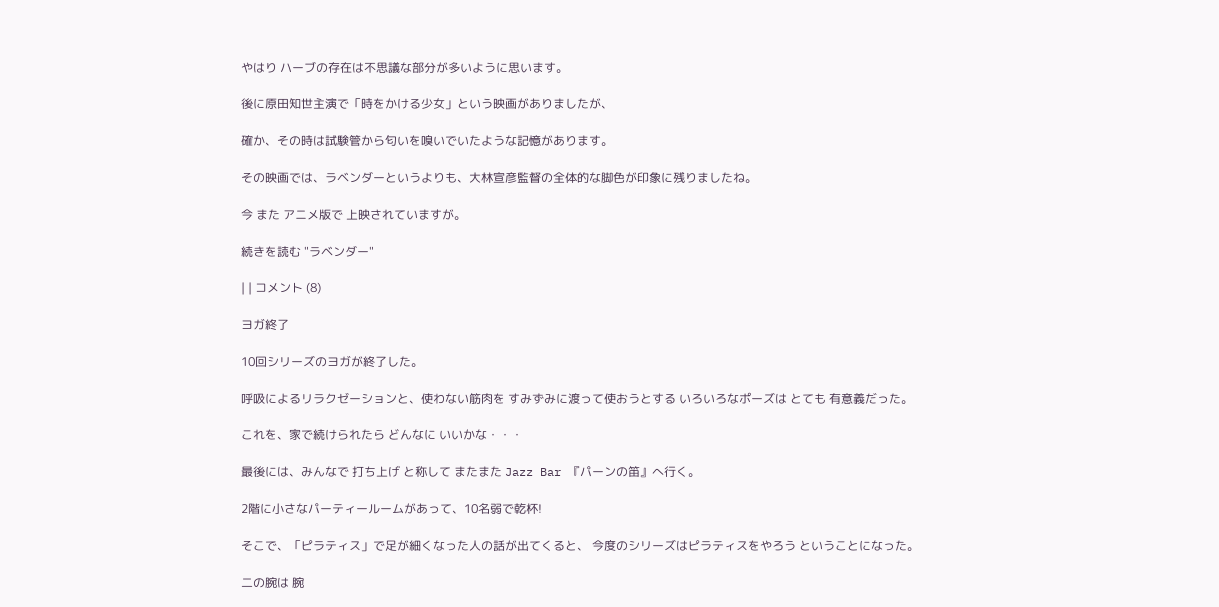やはり ハーブの存在は不思議な部分が多いように思います。

後に原田知世主演で「時をかける少女」という映画がありましたが、

確か、その時は試験管から匂いを嗅いでいたような記憶があります。

その映画では、ラベンダーというよりも、大林宣彦監督の全体的な脚色が印象に残りましたね。

今 また アニメ版で 上映されていますが。

続きを読む "ラベンダー"

| | コメント (8)

ヨガ終了

10回シリーズのヨガが終了した。

呼吸によるリラクゼーションと、使わない筋肉を すみずみに渡って使おうとする いろいろなポーズは とても 有意義だった。

これを、家で続けられたら どんなに いいかな・・・

最後には、みんなで 打ち上げ と称して またまた Jazz Bar 『パーンの笛』へ行く。

2階に小さなパーティールームがあって、10名弱で乾杯!

そこで、「ピラティス」で足が細くなった人の話が出てくると、 今度のシリーズはピラティスをやろう ということになった。

二の腕は 腕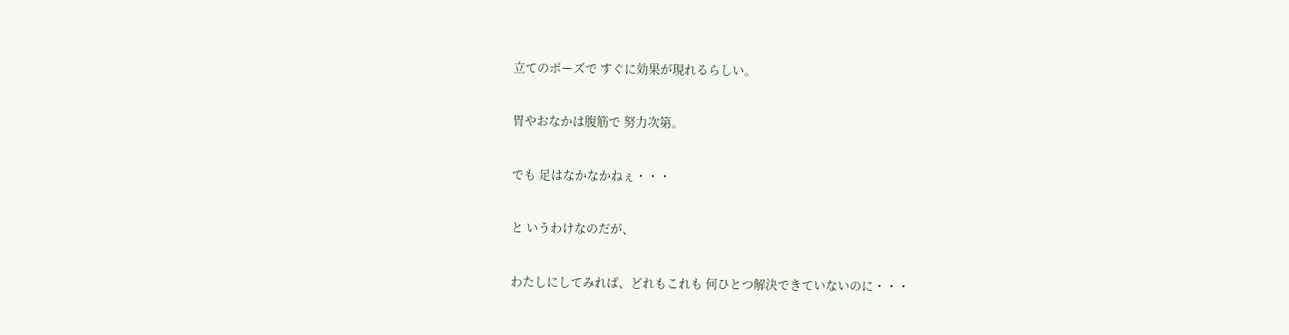立てのポーズで すぐに効果が現れるらしい。

胃やおなかは腹筋で 努力次第。

でも 足はなかなかねぇ・・・

と いうわけなのだが、

わたしにしてみれば、どれもこれも 何ひとつ解決できていないのに・・・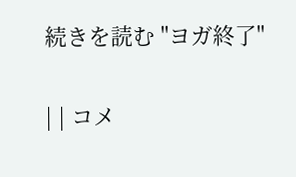続きを読む "ヨガ終了"

| | コメ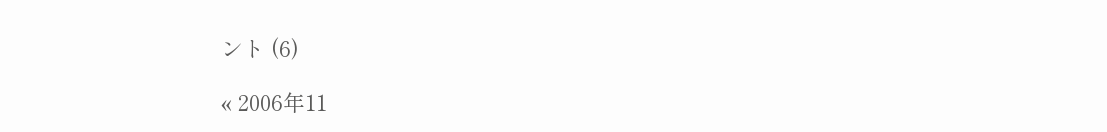ント (6)

« 2006年11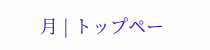月 | トップペー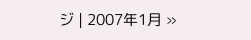ジ | 2007年1月 »